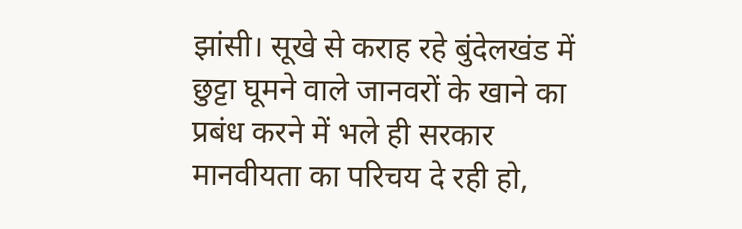झांसी। सूखे से कराह रहे बुंदेलखंड में छुट्टा घूमने वाले जानवरों के खाने का प्रबंध करने में भले ही सरकार मानवीयता का परिचय दे रही हो,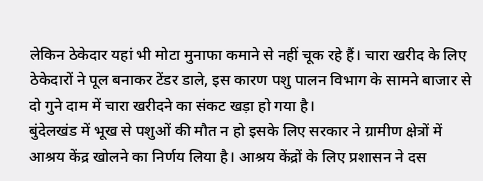लेकिन ठेकेदार यहां भी मोटा मुनाफा कमाने से नहीं चूक रहे हैं। चारा खरीद के लिए ठेकेदारों ने पूल बनाकर टेंडर डाले, इस कारण पशु पालन विभाग के सामने बाजार से दो गुने दाम में चारा खरीदने का संकट खड़ा हो गया है।
बुंदेलखंड में भूख से पशुओं की मौत न हो इसके लिए सरकार ने ग्रामीण क्षेत्रों में आश्रय केंद्र खोलने का निर्णय लिया है। आश्रय केंद्रों के लिए प्रशासन ने दस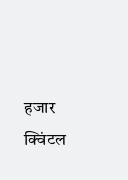हजार क्विंटल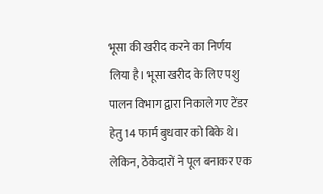भूसा की खरीद करने का निर्णय लिया है। भूसा खरीद के लिए पशु पालन विभाग द्वारा निकाले गए टेंडर हेतु 14 फार्म बुधवार को बिके थे। लेकिन, ठेकेदारों ने पूल बनाकर एक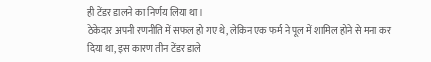ही टेंडर डालने का निर्णय लिया था।
ठेकेदार अपनी रणनीति में सफल हो गए थे, लेकिन एक फर्म ने पूल में शामिल होने से मना कर दिया था, इस कारण तीन टेंडर डाले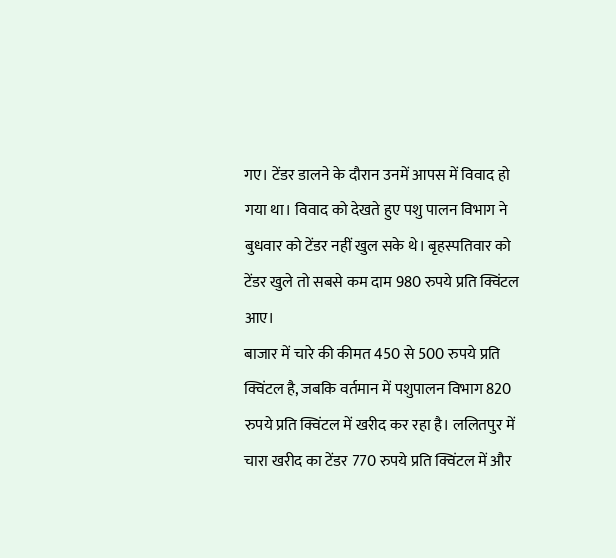गए। टेंडर डालने के दौरान उनमें आपस में विवाद हो गया था। विवाद को देखते हुए पशु पालन विभाग ने बुधवार को टेंडर नहीं खुल सके थे। बृहस्पतिवार को टेंडर खुले तो सबसे कम दाम 980 रुपये प्रति क्विंटल आए।
बाजार में चारे की कीमत 450 से 500 रुपये प्रति क्विंटल है, जबकि वर्तमान में पशुपालन विभाग 820 रुपये प्रति क्विंटल में खरीद कर रहा है। ललितपुर में चारा खरीद का टेंडर 770 रुपये प्रति क्विंटल में और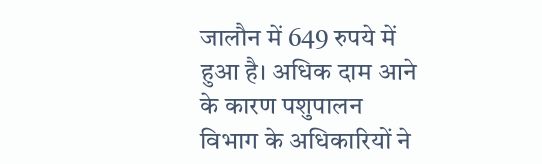जालौन में 649 रुपये में हुआ है। अधिक दाम आने के कारण पशुपालन विभाग के अधिकारियों ने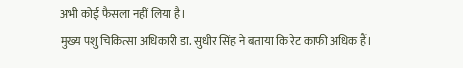अभी कोई फैसला नहीं लिया है।
मुख्य पशु चिकित्सा अधिकारी डा. सुधीर सिंह ने बताया कि रेट काफी अधिक हैं।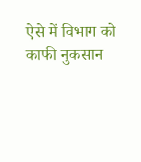ऐसे में विभाग को काफी नुकसान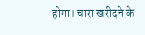होगा। चारा खरीदने के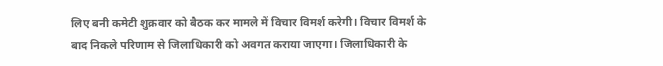लिए बनी कमेटी शुक्रवार को बैठक कर मामले में विचार विमर्श करेगी। विचार विमर्श के बाद निकले परिणाम से जिलाधिकारी को अवगत कराया जाएगा। जिलाधिकारी के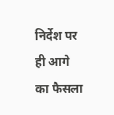निर्देश पर ही आगे का फैसला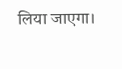लिया जाएगा।